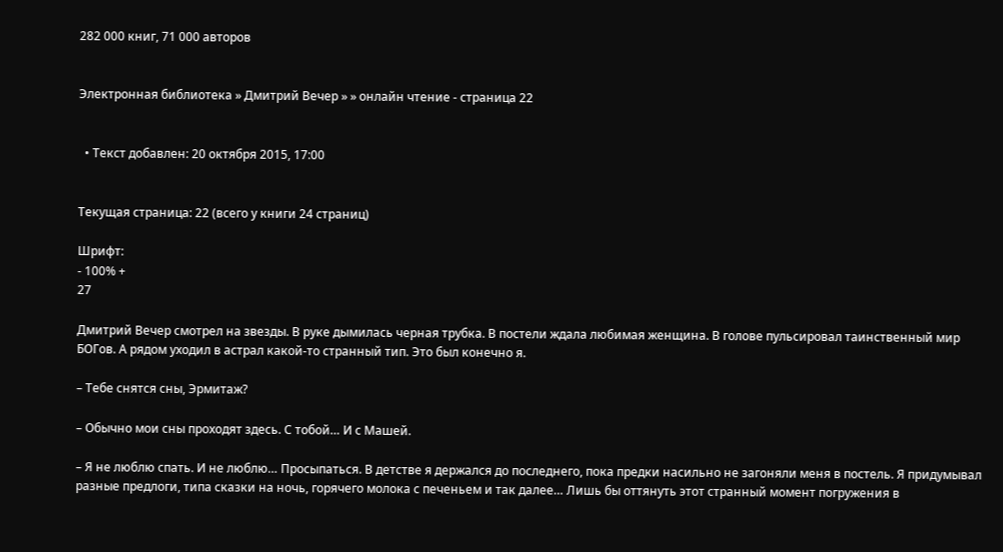282 000 книг, 71 000 авторов


Электронная библиотека » Дмитрий Вечер » » онлайн чтение - страница 22


  • Текст добавлен: 20 октября 2015, 17:00


Текущая страница: 22 (всего у книги 24 страниц)

Шрифт:
- 100% +
27

Дмитрий Вечер смотрел на звезды. В руке дымилась черная трубка. В постели ждала любимая женщина. В голове пульсировал таинственный мир БОГов. А рядом уходил в астрал какой-то странный тип. Это был конечно я.

– Тебе снятся сны, Эрмитаж?

– Обычно мои сны проходят здесь. С тобой… И с Машей.

– Я не люблю спать. И не люблю… Просыпаться. В детстве я держался до последнего, пока предки насильно не загоняли меня в постель. Я придумывал разные предлоги, типа сказки на ночь, горячего молока с печеньем и так далее… Лишь бы оттянуть этот странный момент погружения в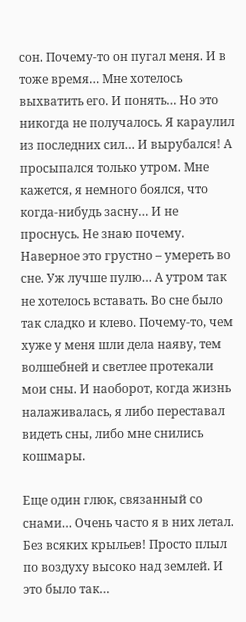сон. Почему-то он пугал меня. И в тоже время… Мне хотелось выхватить его. И понять… Но это никогда не получалось. Я караулил из последних сил… И вырубался! А просыпался только утром. Мне кажется, я немного боялся, что когда-нибудь засну… И не проснусь. Не знаю почему. Наверное это грустно – умереть во сне. Уж лучше пулю… А утром так не хотелось вставать. Во сне было так сладко и клево. Почему-то, чем хуже у меня шли дела наяву, тем волшебней и светлее протекали мои сны. И наоборот, когда жизнь налаживалась, я либо переставал видеть сны, либо мне снились кошмары.

Еще один глюк, связанный со снами… Очень часто я в них летал. Без всяких крыльев! Просто плыл по воздуху высоко над землей. И это было так…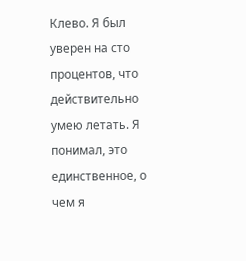Клево. Я был уверен на сто процентов, что действительно умею летать. Я понимал, это единственное, о чем я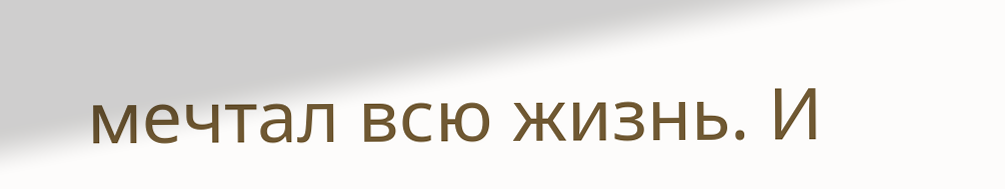мечтал всю жизнь. И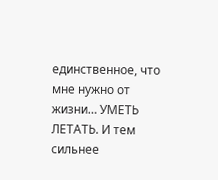единственное, что мне нужно от жизни… УМЕТЬ ЛЕТАТЬ. И тем сильнее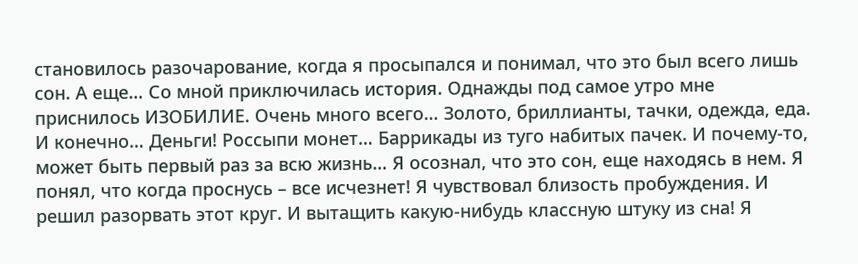становилось разочарование, когда я просыпался и понимал, что это был всего лишь сон. А еще… Со мной приключилась история. Однажды под самое утро мне приснилось ИЗОБИЛИЕ. Очень много всего… Золото, бриллианты, тачки, одежда, еда. И конечно… Деньги! Россыпи монет… Баррикады из туго набитых пачек. И почему-то, может быть первый раз за всю жизнь… Я осознал, что это сон, еще находясь в нем. Я понял, что когда проснусь – все исчезнет! Я чувствовал близость пробуждения. И решил разорвать этот круг. И вытащить какую-нибудь классную штуку из сна! Я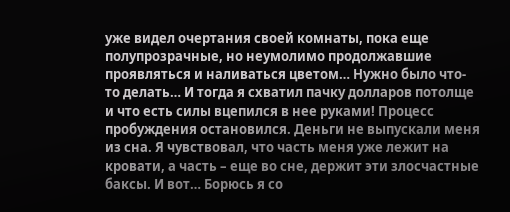уже видел очертания своей комнаты, пока еще полупрозрачные, но неумолимо продолжавшие проявляться и наливаться цветом… Нужно было что-то делать… И тогда я схватил пачку долларов потолще и что есть силы вцепился в нее руками! Процесс пробуждения остановился. Деньги не выпускали меня из сна. Я чувствовал, что часть меня уже лежит на кровати, а часть – еще во сне, держит эти злосчастные баксы. И вот… Борюсь я со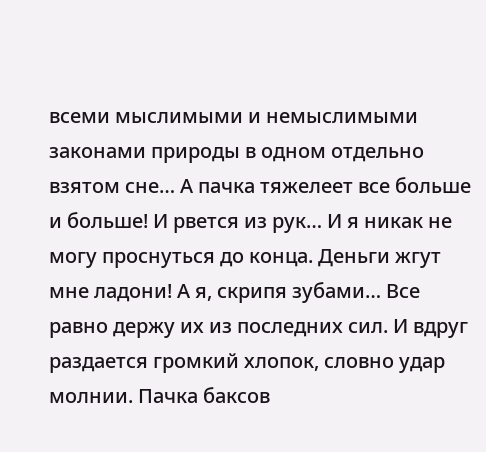всеми мыслимыми и немыслимыми законами природы в одном отдельно взятом сне… А пачка тяжелеет все больше и больше! И рвется из рук… И я никак не могу проснуться до конца. Деньги жгут мне ладони! А я, скрипя зубами… Все равно держу их из последних сил. И вдруг раздается громкий хлопок, словно удар молнии. Пачка баксов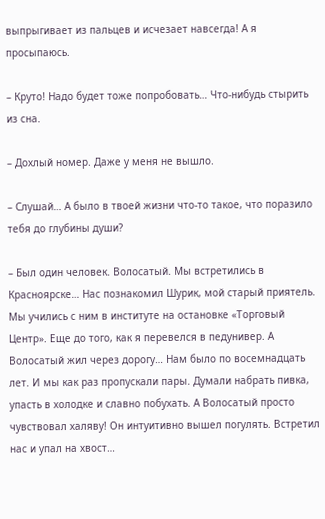выпрыгивает из пальцев и исчезает навсегда! А я просыпаюсь.

– Круто! Надо будет тоже попробовать… Что-нибудь стырить из сна.

– Дохлый номер. Даже у меня не вышло.

– Слушай… А было в твоей жизни что-то такое, что поразило тебя до глубины души?

– Был один человек. Волосатый. Мы встретились в Красноярске… Нас познакомил Шурик, мой старый приятель. Мы учились с ним в институте на остановке «Торговый Центр». Еще до того, как я перевелся в педунивер. А Волосатый жил через дорогу… Нам было по восемнадцать лет. И мы как раз пропускали пары. Думали набрать пивка, упасть в холодке и славно побухать. А Волосатый просто чувствовал халяву! Он интуитивно вышел погулять. Встретил нас и упал на хвост…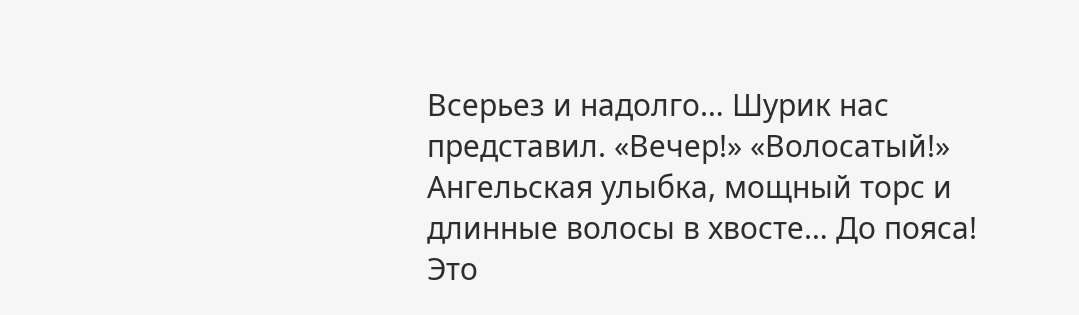Всерьез и надолго… Шурик нас представил. «Вечер!» «Волосатый!» Ангельская улыбка, мощный торс и длинные волосы в хвосте… До пояса! Это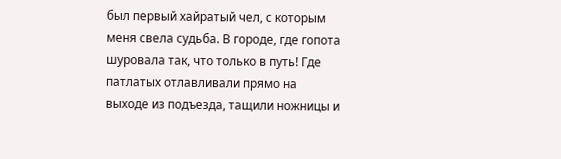был первый хайратый чел, с которым меня свела судьба. В городе, где гопота шуровала так, что только в путь! Где патлатых отлавливали прямо на выходе из подъезда, тащили ножницы и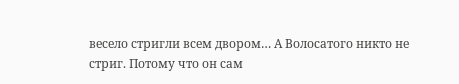весело стригли всем двором… А Волосатого никто не стриг. Потому что он сам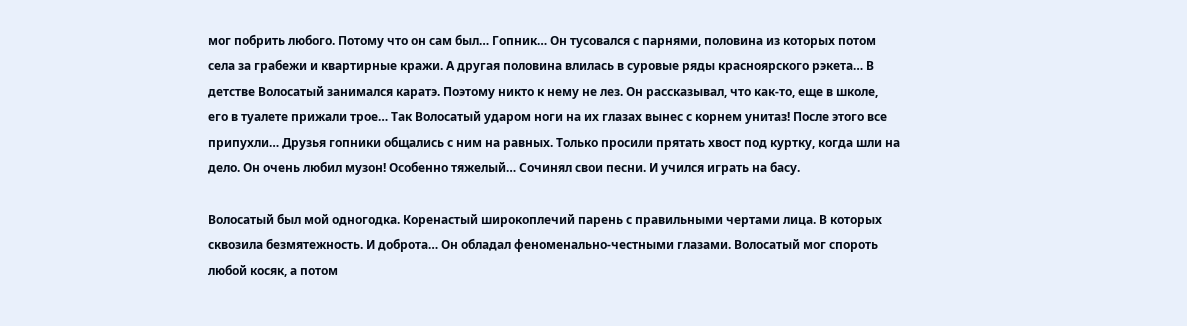мог побрить любого. Потому что он сам был… Гопник… Он тусовался с парнями, половина из которых потом села за грабежи и квартирные кражи. А другая половина влилась в суровые ряды красноярского рэкета… В детстве Волосатый занимался каратэ. Поэтому никто к нему не лез. Он рассказывал, что как-то, еще в школе, его в туалете прижали трое… Так Волосатый ударом ноги на их глазах вынес с корнем унитаз! После этого все припухли… Друзья гопники общались с ним на равных. Только просили прятать хвост под куртку, когда шли на дело. Он очень любил музон! Особенно тяжелый… Сочинял свои песни. И учился играть на басу.

Волосатый был мой одногодка. Коренастый широкоплечий парень с правильными чертами лица. В которых сквозила безмятежность. И доброта… Он обладал феноменально-честными глазами. Волосатый мог спороть любой косяк, а потом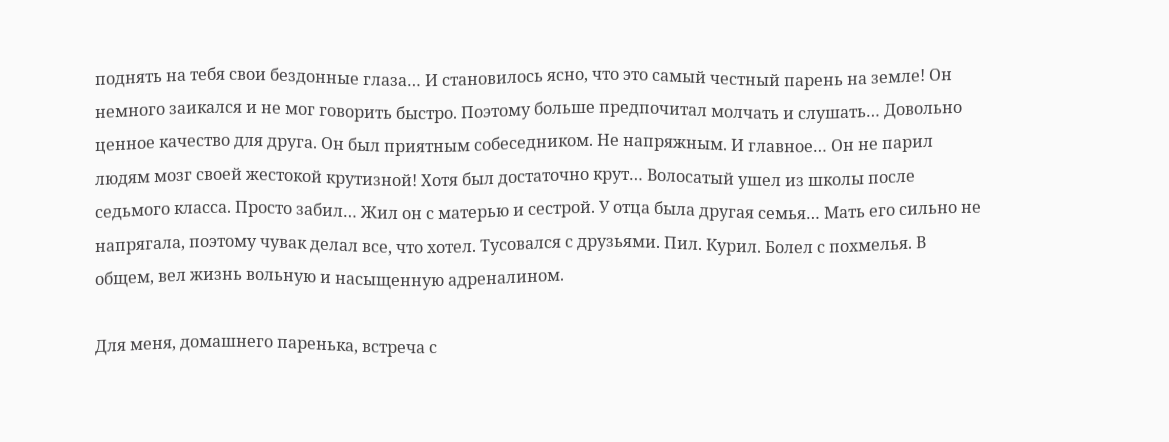поднять на тебя свои бездонные глаза… И становилось ясно, что это самый честный парень на земле! Он немного заикался и не мог говорить быстро. Поэтому больше предпочитал молчать и слушать… Довольно ценное качество для друга. Он был приятным собеседником. Не напряжным. И главное… Он не парил людям мозг своей жестокой крутизной! Хотя был достаточно крут… Волосатый ушел из школы после седьмого класса. Просто забил… Жил он с матерью и сестрой. У отца была другая семья… Мать его сильно не напрягала, поэтому чувак делал все, что хотел. Тусовался с друзьями. Пил. Курил. Болел с похмелья. В общем, вел жизнь вольную и насыщенную адреналином.

Для меня, домашнего паренька, встреча с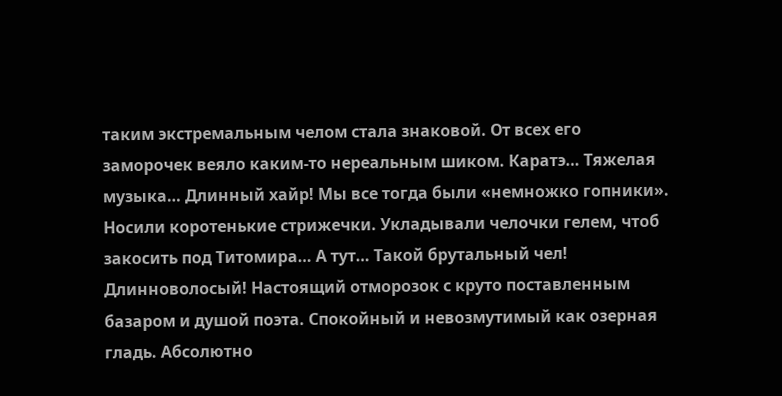таким экстремальным челом стала знаковой. От всех его заморочек веяло каким-то нереальным шиком. Каратэ… Тяжелая музыка… Длинный хайр! Мы все тогда были «немножко гопники». Носили коротенькие стрижечки. Укладывали челочки гелем, чтоб закосить под Титомира… А тут… Такой брутальный чел! Длинноволосый! Настоящий отморозок с круто поставленным базаром и душой поэта. Спокойный и невозмутимый как озерная гладь. Абсолютно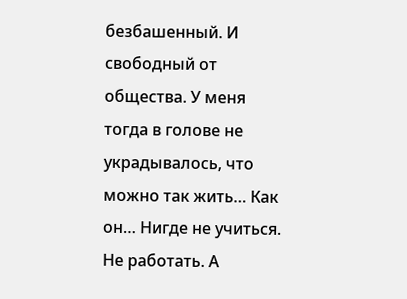безбашенный. И свободный от общества. У меня тогда в голове не украдывалось, что можно так жить… Как он… Нигде не учиться. Не работать. А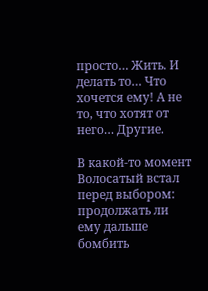просто… Жить. И делать то… Что хочется ему! А не то, что хотят от него… Другие.

В какой-то момент Волосатый встал перед выбором: продолжать ли ему дальше бомбить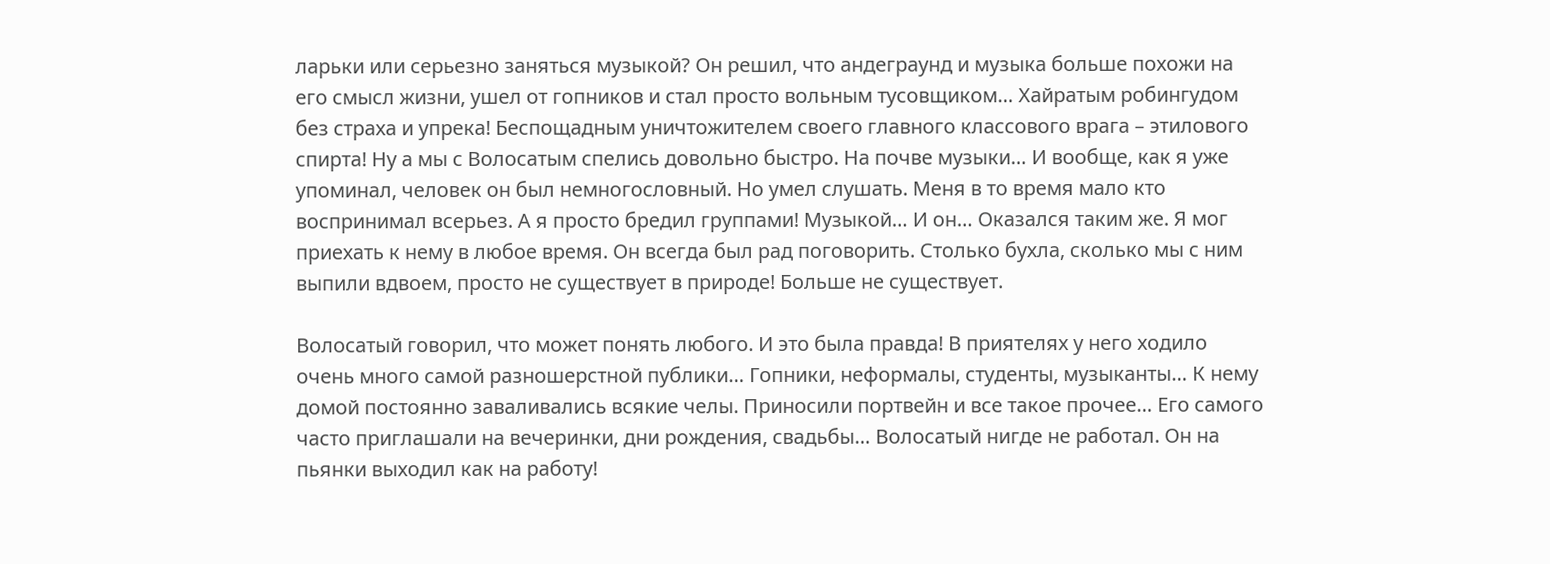ларьки или серьезно заняться музыкой? Он решил, что андеграунд и музыка больше похожи на его смысл жизни, ушел от гопников и стал просто вольным тусовщиком… Хайратым робингудом без страха и упрека! Беспощадным уничтожителем своего главного классового врага – этилового спирта! Ну а мы с Волосатым спелись довольно быстро. На почве музыки… И вообще, как я уже упоминал, человек он был немногословный. Но умел слушать. Меня в то время мало кто воспринимал всерьез. А я просто бредил группами! Музыкой… И он… Оказался таким же. Я мог приехать к нему в любое время. Он всегда был рад поговорить. Столько бухла, сколько мы с ним выпили вдвоем, просто не существует в природе! Больше не существует.

Волосатый говорил, что может понять любого. И это была правда! В приятелях у него ходило очень много самой разношерстной публики… Гопники, неформалы, студенты, музыканты… К нему домой постоянно заваливались всякие челы. Приносили портвейн и все такое прочее… Его самого часто приглашали на вечеринки, дни рождения, свадьбы… Волосатый нигде не работал. Он на пьянки выходил как на работу!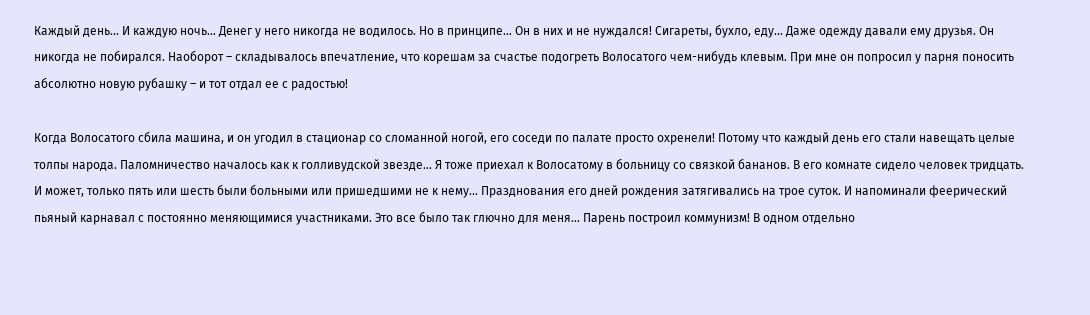Каждый день… И каждую ночь… Денег у него никогда не водилось. Но в принципе… Он в них и не нуждался! Сигареты, бухло, еду… Даже одежду давали ему друзья. Он никогда не побирался. Наоборот – складывалось впечатление, что корешам за счастье подогреть Волосатого чем-нибудь клевым. При мне он попросил у парня поносить абсолютно новую рубашку – и тот отдал ее с радостью!

Когда Волосатого сбила машина, и он угодил в стационар со сломанной ногой, его соседи по палате просто охренели! Потому что каждый день его стали навещать целые толпы народа. Паломничество началось как к голливудской звезде… Я тоже приехал к Волосатому в больницу со связкой бананов. В его комнате сидело человек тридцать. И может, только пять или шесть были больными или пришедшими не к нему… Празднования его дней рождения затягивались на трое суток. И напоминали феерический пьяный карнавал с постоянно меняющимися участниками. Это все было так глючно для меня… Парень построил коммунизм! В одном отдельно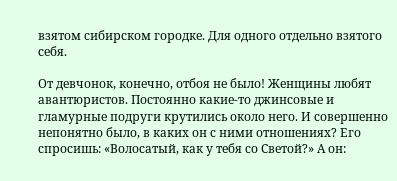взятом сибирском городке. Для одного отдельно взятого себя.

От девчонок, конечно, отбоя не было! Женщины любят авантюристов. Постоянно какие-то джинсовые и гламурные подруги крутились около него. И совершенно непонятно было, в каких он с ними отношениях? Его спросишь: «Волосатый, как у тебя со Светой?» А он: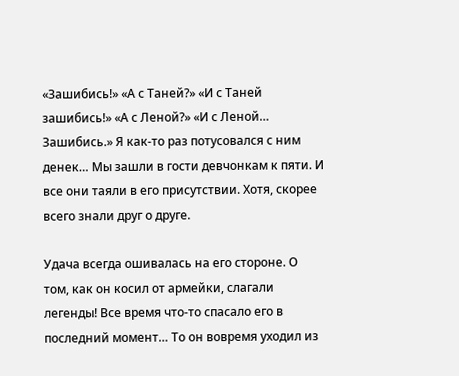«Зашибись!» «А с Таней?» «И с Таней зашибись!» «А с Леной?» «И с Леной… Зашибись.» Я как-то раз потусовался с ним денек… Мы зашли в гости девчонкам к пяти. И все они таяли в его присутствии. Хотя, скорее всего знали друг о друге.

Удача всегда ошивалась на его стороне. О том, как он косил от армейки, слагали легенды! Все время что-то спасало его в последний момент… То он вовремя уходил из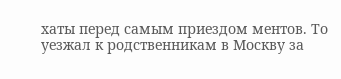хаты перед самым приездом ментов. То уезжал к родственникам в Москву за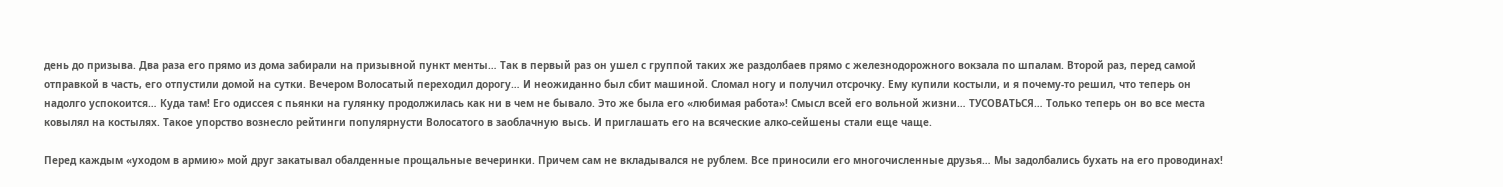день до призыва. Два раза его прямо из дома забирали на призывной пункт менты… Так в первый раз он ушел с группой таких же раздолбаев прямо с железнодорожного вокзала по шпалам. Второй раз, перед самой отправкой в часть, его отпустили домой на сутки. Вечером Волосатый переходил дорогу… И неожиданно был сбит машиной. Сломал ногу и получил отсрочку. Ему купили костыли, и я почему-то решил, что теперь он надолго успокоится… Куда там! Его одиссея с пьянки на гулянку продолжилась как ни в чем не бывало. Это же была его «любимая работа»! Смысл всей его вольной жизни… ТУСОВАТЬСЯ… Только теперь он во все места ковылял на костылях. Такое упорство вознесло рейтинги популярнусти Волосатого в заоблачную высь. И приглашать его на всяческие алко-сейшены стали еще чаще.

Перед каждым «уходом в армию» мой друг закатывал обалденные прощальные вечеринки. Причем сам не вкладывался не рублем. Все приносили его многочисленные друзья… Мы задолбались бухать на его проводинах!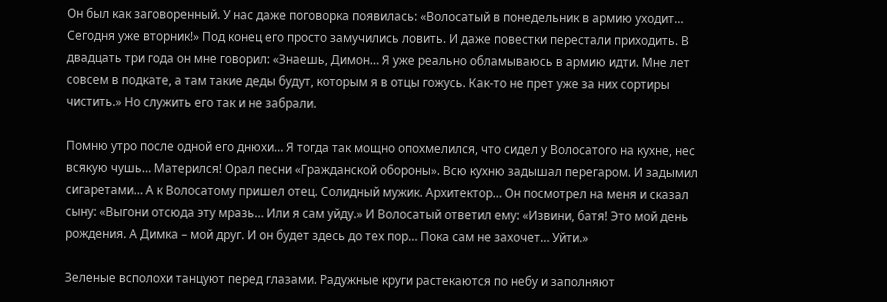Он был как заговоренный. У нас даже поговорка появилась: «Волосатый в понедельник в армию уходит… Сегодня уже вторник!» Под конец его просто замучились ловить. И даже повестки перестали приходить. В двадцать три года он мне говорил: «Знаешь, Димон… Я уже реально обламываюсь в армию идти. Мне лет совсем в подкате, а там такие деды будут, которым я в отцы гожусь. Как-то не прет уже за них сортиры чистить.» Но служить его так и не забрали.

Помню утро после одной его днюхи… Я тогда так мощно опохмелился, что сидел у Волосатого на кухне, нес всякую чушь… Матерился! Орал песни «Гражданской обороны». Всю кухню задышал перегаром. И задымил сигаретами… А к Волосатому пришел отец. Солидный мужик. Архитектор… Он посмотрел на меня и сказал сыну: «Выгони отсюда эту мразь… Или я сам уйду.» И Волосатый ответил ему: «Извини, батя! Это мой день рождения. А Димка – мой друг. И он будет здесь до тех пор… Пока сам не захочет… Уйти.»

Зеленые всполохи танцуют перед глазами. Радужные круги растекаются по небу и заполняют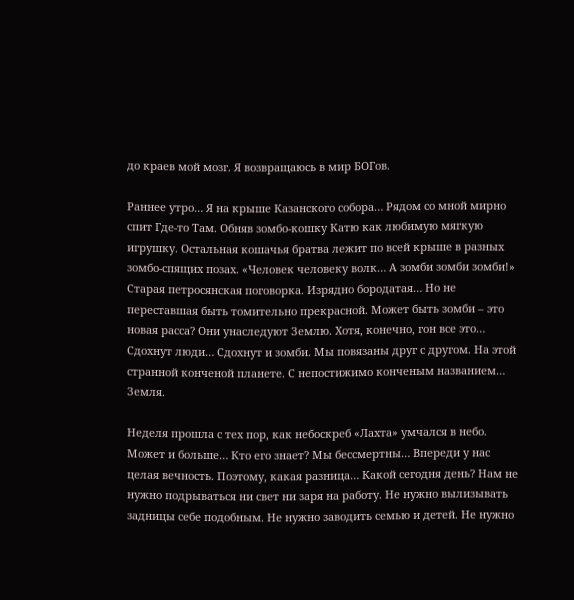до краев мой мозг. Я возвращаюсь в мир БОГов.

Раннее утро… Я на крыше Казанского собора… Рядом со мной мирно спит Где-то Там. Обняв зомбо-кошку Катю как любимую мягкую игрушку. Остальная кошачья братва лежит по всей крыше в разных зомбо-спящих позах. «Человек человеку волк… А зомби зомби зомби!» Старая петросянская поговорка. Изрядно бородатая… Но не переставшая быть томительно прекрасной. Может быть зомби – это новая расса? Они унаследуют Землю. Хотя, конечно, гон все это… Сдохнут люди… Сдохнут и зомби. Мы повязаны друг с другом. На этой странной конченой планете. С непостижимо конченым названием… Земля.

Неделя прошла с тех пор, как небоскреб «Лахта» умчался в небо. Может и больше… Кто его знает? Мы бессмертны… Впереди у нас целая вечность. Поэтому, какая разница… Какой сегодня день? Нам не нужно подрываться ни свет ни заря на работу. Не нужно вылизывать задницы себе подобным. Не нужно заводить семью и детей. Не нужно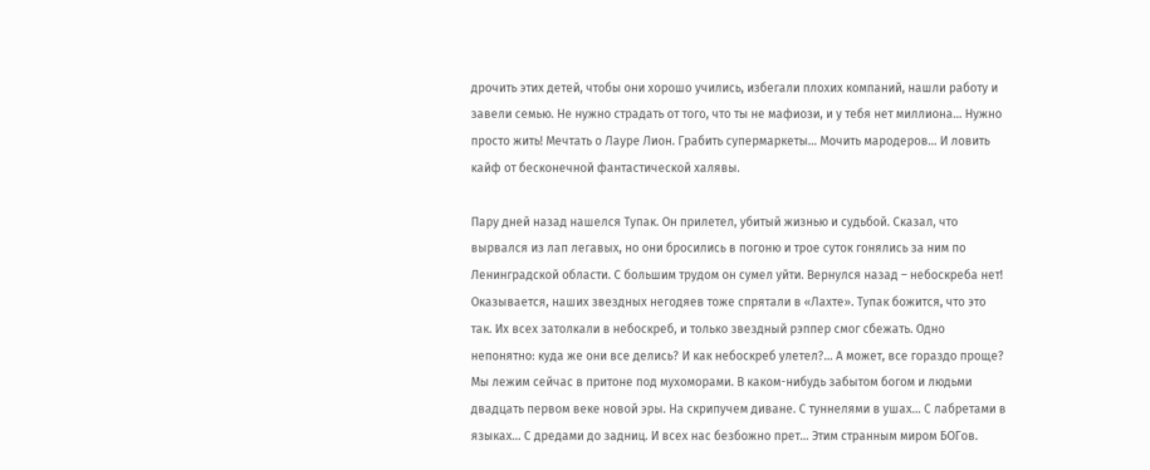дрочить этих детей, чтобы они хорошо учились, избегали плохих компаний, нашли работу и завели семью. Не нужно страдать от того, что ты не мафиози, и у тебя нет миллиона… Нужно просто жить! Мечтать о Лауре Лион. Грабить супермаркеты… Мочить мародеров… И ловить кайф от бесконечной фантастической халявы.

Пару дней назад нашелся Тупак. Он прилетел, убитый жизнью и судьбой. Сказал, что вырвался из лап легавых, но они бросились в погоню и трое суток гонялись за ним по Ленинградской области. С большим трудом он сумел уйти. Вернулся назад – небоскреба нет! Оказывается, наших звездных негодяев тоже спрятали в «Лахте». Тупак божится, что это так. Их всех затолкали в небоскреб, и только звездный рэппер смог сбежать. Одно непонятно: куда же они все делись? И как небоскреб улетел?… А может, все гораздо проще? Мы лежим сейчас в притоне под мухоморами. В каком-нибудь забытом богом и людьми двадцать первом веке новой эры. На скрипучем диване. С туннелями в ушах… С лабретами в языках… С дредами до задниц. И всех нас безбожно прет… Этим странным миром БОГов.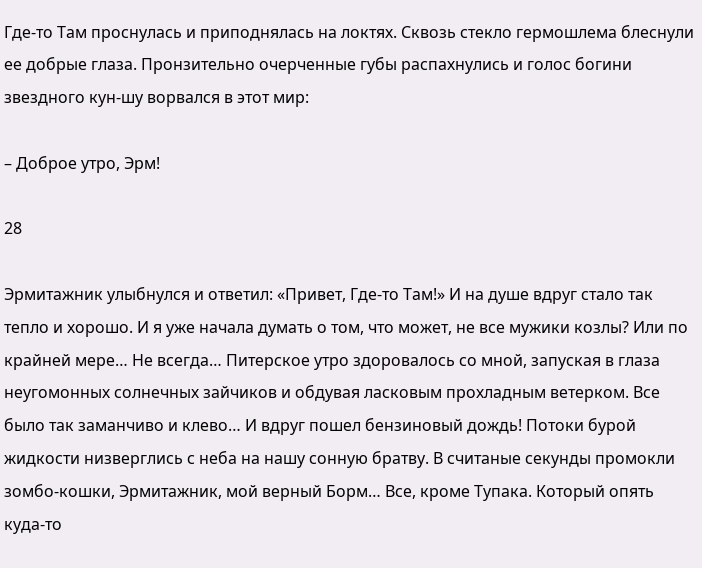Где-то Там проснулась и приподнялась на локтях. Сквозь стекло гермошлема блеснули ее добрые глаза. Пронзительно очерченные губы распахнулись и голос богини звездного кун-шу ворвался в этот мир:

– Доброе утро, Эрм!

28

Эрмитажник улыбнулся и ответил: «Привет, Где-то Там!» И на душе вдруг стало так тепло и хорошо. И я уже начала думать о том, что может, не все мужики козлы? Или по крайней мере… Не всегда… Питерское утро здоровалось со мной, запуская в глаза неугомонных солнечных зайчиков и обдувая ласковым прохладным ветерком. Все было так заманчиво и клево… И вдруг пошел бензиновый дождь! Потоки бурой жидкости низверглись с неба на нашу сонную братву. В считаные секунды промокли зомбо-кошки, Эрмитажник, мой верный Борм… Все, кроме Тупака. Который опять куда-то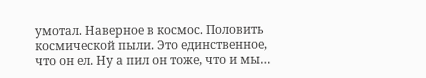умотал. Наверное в космос. Половить космической пыли. Это единственное, что он ел. Ну а пил он тоже, что и мы…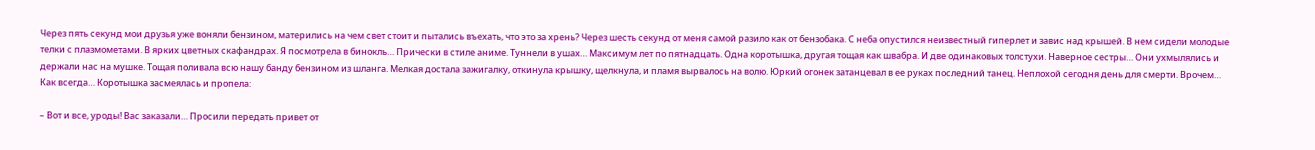Через пять секунд мои друзья уже воняли бензином, матерились на чем свет стоит и пытались въехать, что это за хрень? Через шесть секунд от меня самой разило как от бензобака. С неба опустился неизвестный гиперлет и завис над крышей. В нем сидели молодые телки с плазмометами. В ярких цветных скафандрах. Я посмотрела в бинокль… Прически в стиле аниме. Туннели в ушах… Максимум лет по пятнадцать. Одна коротышка, другая тощая как швабра. И две одинаковых толстухи. Наверное сестры… Они ухмылялись и держали нас на мушке. Тощая поливала всю нашу банду бензином из шланга. Мелкая достала зажигалку, откинула крышку, щелкнула, и пламя вырвалось на волю. Юркий огонек затанцевал в ее руках последний танец. Неплохой сегодня день для смерти. Врочем… Как всегда… Коротышка засмеялась и пропела:

– Вот и все, уроды! Вас заказали… Просили передать привет от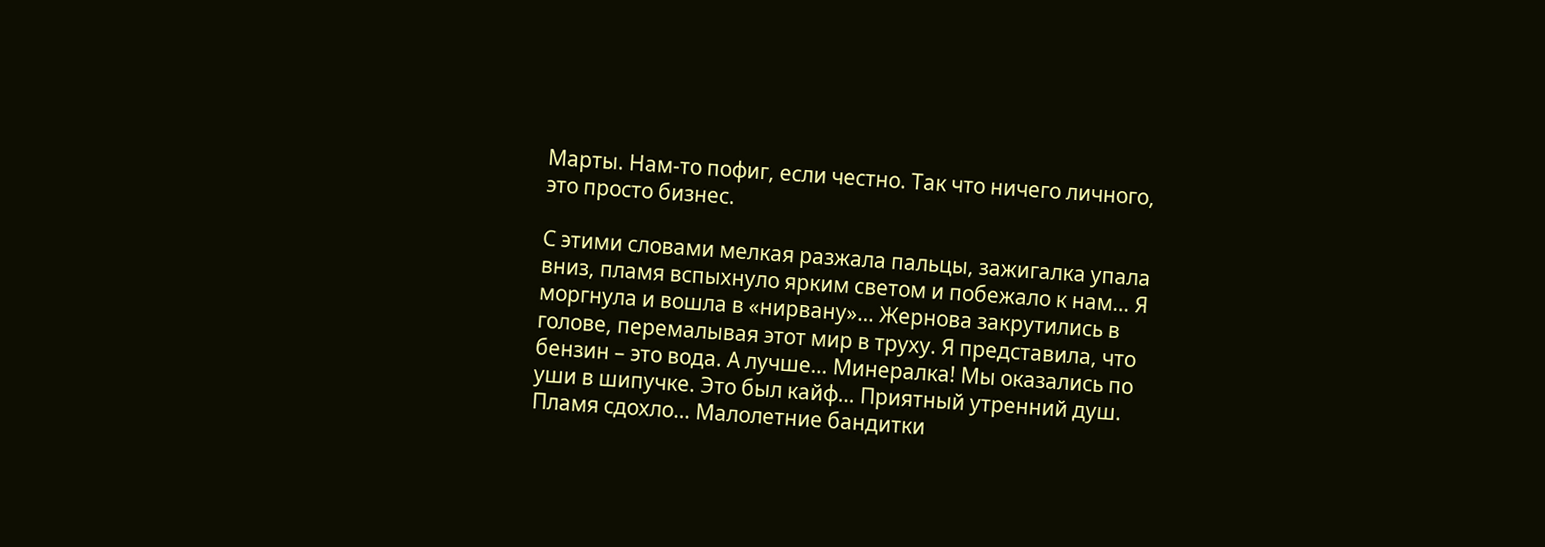Марты. Нам-то пофиг, если честно. Так что ничего личного, это просто бизнес.

С этими словами мелкая разжала пальцы, зажигалка упала вниз, пламя вспыхнуло ярким светом и побежало к нам… Я моргнула и вошла в «нирвану»… Жернова закрутились в голове, перемалывая этот мир в труху. Я представила, что бензин – это вода. А лучше… Минералка! Мы оказались по уши в шипучке. Это был кайф… Приятный утренний душ. Пламя сдохло… Малолетние бандитки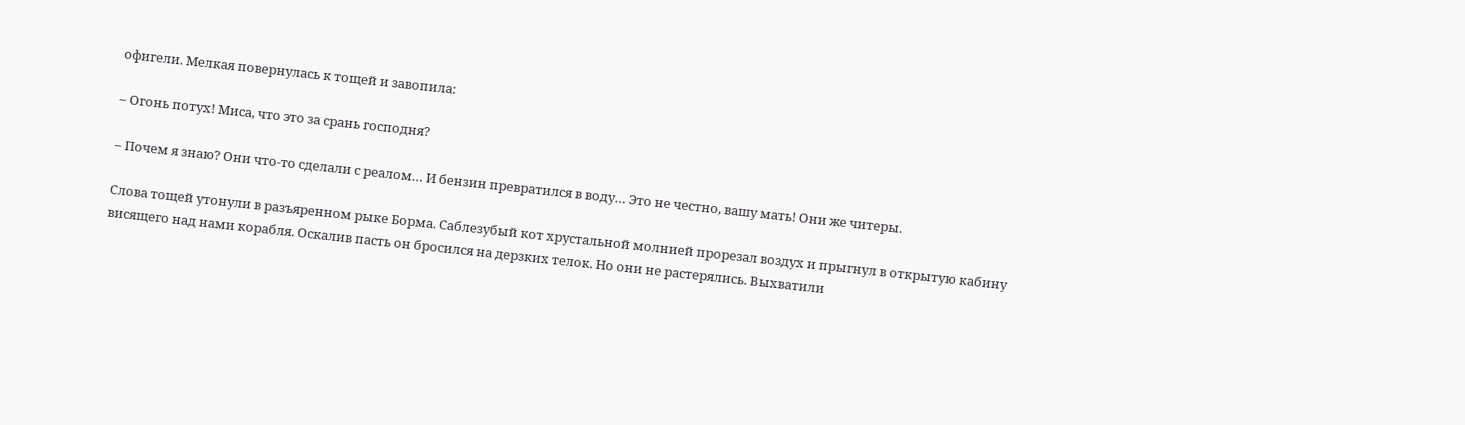офигели. Мелкая повернулась к тощей и завопила:

– Огонь потух! Миса, что это за срань господня?

– Почем я знаю? Они что-то сделали с реалом… И бензин превратился в воду… Это не честно, вашу мать! Они же читеры.

Слова тощей утонули в разъяренном рыке Борма. Саблезубый кот хрустальной молнией прорезал воздух и прыгнул в открытую кабину висящего над нами корабля. Оскалив пасть он бросился на дерзких телок. Но они не растерялись. Выхватили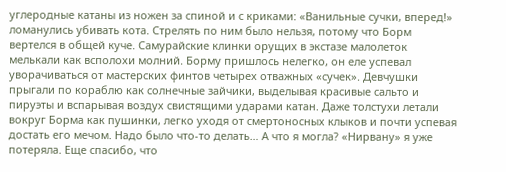углеродные катаны из ножен за спиной и с криками: «Ванильные сучки, вперед!» ломанулись убивать кота. Стрелять по ним было нельзя, потому что Борм вертелся в общей куче. Самурайские клинки орущих в экстазе малолеток мелькали как всполохи молний. Борму пришлось нелегко, он еле успевал уворачиваться от мастерских финтов четырех отважных «сучек». Девчушки прыгали по кораблю как солнечные зайчики, выделывая красивые сальто и пируэты и вспарывая воздух свистящими ударами катан. Даже толстухи летали вокруг Борма как пушинки, легко уходя от смертоносных клыков и почти успевая достать его мечом. Надо было что-то делать… А что я могла? «Нирвану» я уже потеряла. Еще спасибо, что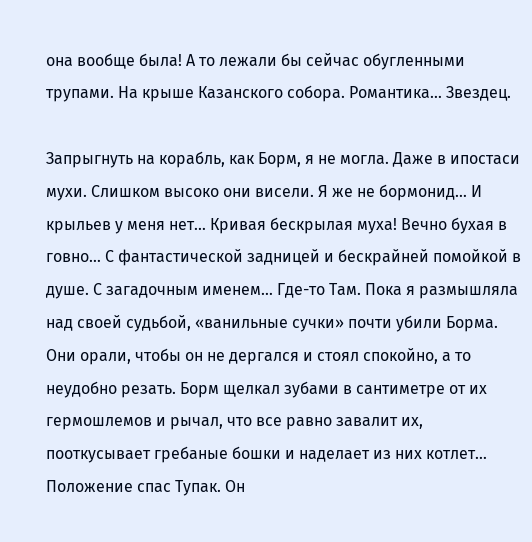она вообще была! А то лежали бы сейчас обугленными трупами. На крыше Казанского собора. Романтика… Звездец.

Запрыгнуть на корабль, как Борм, я не могла. Даже в ипостаси мухи. Слишком высоко они висели. Я же не бормонид… И крыльев у меня нет… Кривая бескрылая муха! Вечно бухая в говно… С фантастической задницей и бескрайней помойкой в душе. С загадочным именем… Где-то Там. Пока я размышляла над своей судьбой, «ванильные сучки» почти убили Борма. Они орали, чтобы он не дергался и стоял спокойно, а то неудобно резать. Борм щелкал зубами в сантиметре от их гермошлемов и рычал, что все равно завалит их, пооткусывает гребаные бошки и наделает из них котлет… Положение спас Тупак. Он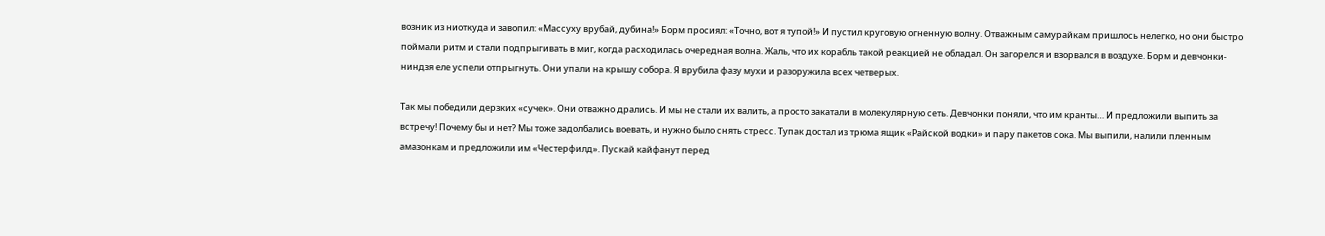возник из ниоткуда и завопил: «Массуху врубай, дубина!» Борм просиял: «Точно, вот я тупой!» И пустил круговую огненную волну. Отважным самурайкам пришлось нелегко, но они быстро поймали ритм и стали подпрыгивать в миг, когда расходилась очередная волна. Жаль, что их корабль такой реакцией не обладал. Он загорелся и взорвался в воздухе. Борм и девчонки-ниндзя еле успели отпрыгнуть. Они упали на крышу собора. Я врубила фазу мухи и разоружила всех четверых.

Так мы победили дерзких «сучек». Они отважно дрались. И мы не стали их валить, а просто закатали в молекулярную сеть. Девчонки поняли, что им кранты… И предложили выпить за встречу! Почему бы и нет? Мы тоже задолбались воевать, и нужно было снять стресс. Тупак достал из трюма ящик «Райской водки» и пару пакетов сока. Мы выпили, налили пленным амазонкам и предложили им «Честерфилд». Пускай кайфанут перед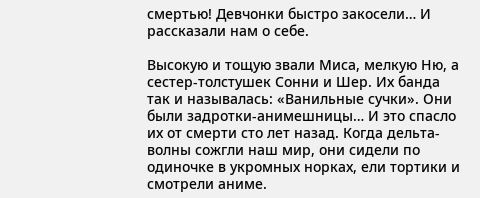смертью! Девчонки быстро закосели… И рассказали нам о себе.

Высокую и тощую звали Миса, мелкую Ню, а сестер-толстушек Сонни и Шер. Их банда так и называлась: «Ванильные сучки». Они были задротки-анимешницы… И это спасло их от смерти сто лет назад. Когда дельта-волны сожгли наш мир, они сидели по одиночке в укромных норках, ели тортики и смотрели аниме.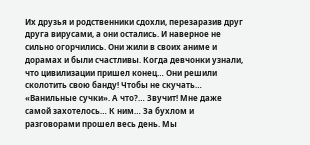Их друзья и родственники сдохли, перезаразив друг друга вирусами, а они остались. И наверное не сильно огорчились. Они жили в своих аниме и дорамах и были счастливы. Когда девчонки узнали, что цивилизации пришел конец… Они решили сколотить свою банду! Чтобы не скучать… «Ванильные сучки». А что?… Звучит! Мне даже самой захотелось… К ним… За бухлом и разговорами прошел весь день. Мы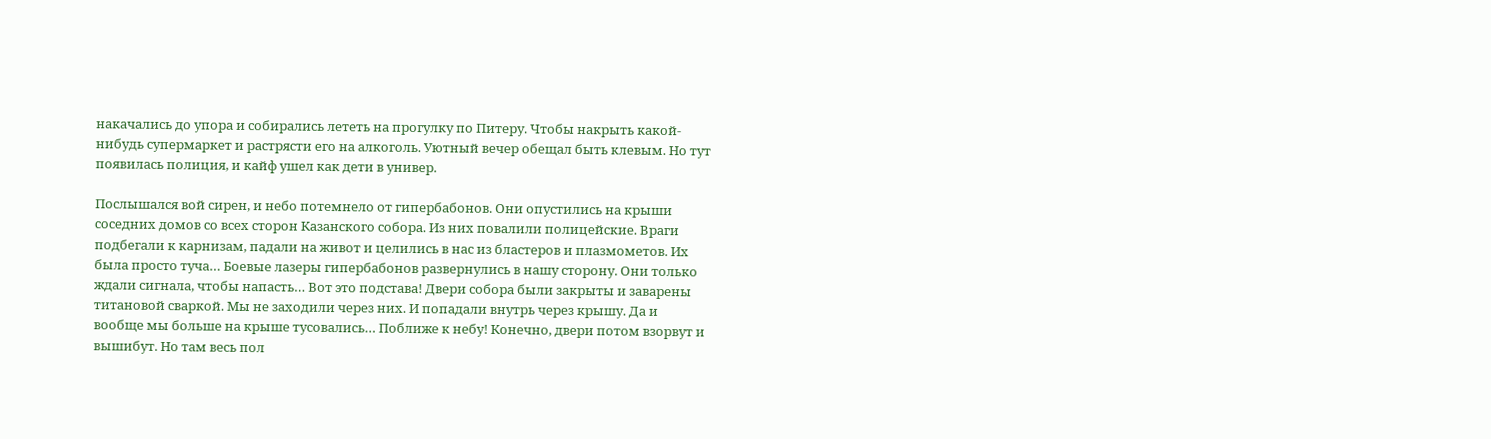накачались до упора и собирались лететь на прогулку по Питеру. Чтобы накрыть какой-нибудь супермаркет и растрясти его на алкоголь. Уютный вечер обещал быть клевым. Но тут появилась полиция, и кайф ушел как дети в универ.

Послышался вой сирен, и небо потемнело от гипербабонов. Они опустились на крыши соседних домов со всех сторон Казанского собора. Из них повалили полицейские. Враги подбегали к карнизам, падали на живот и целились в нас из бластеров и плазмометов. Их была просто туча… Боевые лазеры гипербабонов развернулись в нашу сторону. Они только ждали сигнала, чтобы напасть… Вот это подстава! Двери собора были закрыты и заварены титановой сваркой. Мы не заходили через них. И попадали внутрь через крышу. Да и вообще мы больше на крыше тусовались… Поближе к небу! Конечно, двери потом взорвут и вышибут. Но там весь пол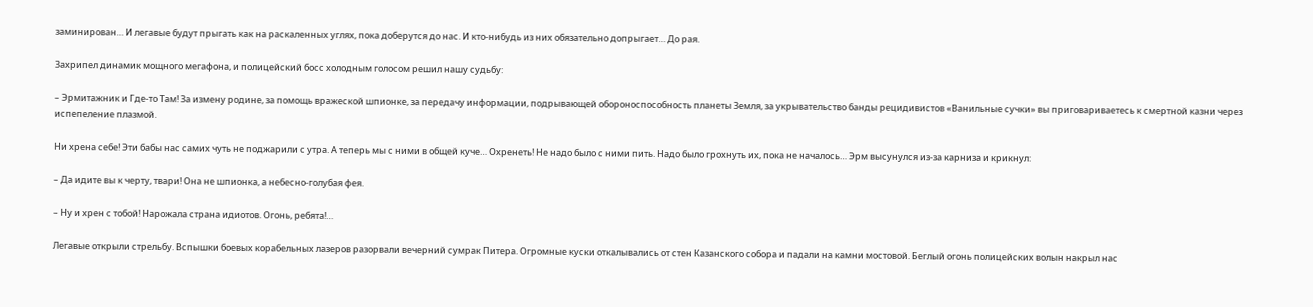заминирован… И легавые будут прыгать как на раскаленных углях, пока доберутся до нас. И кто-нибудь из них обязательно допрыгает… До рая.

Захрипел динамик мощного мегафона, и полицейский босс холодным голосом решил нашу судьбу:

– Эрмитажник и Где-то Там! За измену родине, за помощь вражеской шпионке, за передачу информации, подрывающей обороноспособность планеты Земля, за укрывательство банды рецидивистов «Ванильные сучки» вы приговариваетесь к смертной казни через испепеление плазмой.

Ни хрена себе! Эти бабы нас самих чуть не поджарили с утра. А теперь мы с ними в общей куче… Охренеть! Не надо было с ними пить. Надо было грохнуть их, пока не началось… Эрм высунулся из-за карниза и крикнул:

– Да идите вы к черту, твари! Она не шпионка, а небесно-голубая фея.

– Ну и хрен с тобой! Нарожала страна идиотов. Огонь, ребята!…

Легавые открыли стрельбу. Вспышки боевых корабельных лазеров разорвали вечерний сумрак Питера. Огромные куски откалывались от стен Казанского собора и падали на камни мостовой. Беглый огонь полицейских волын накрыл нас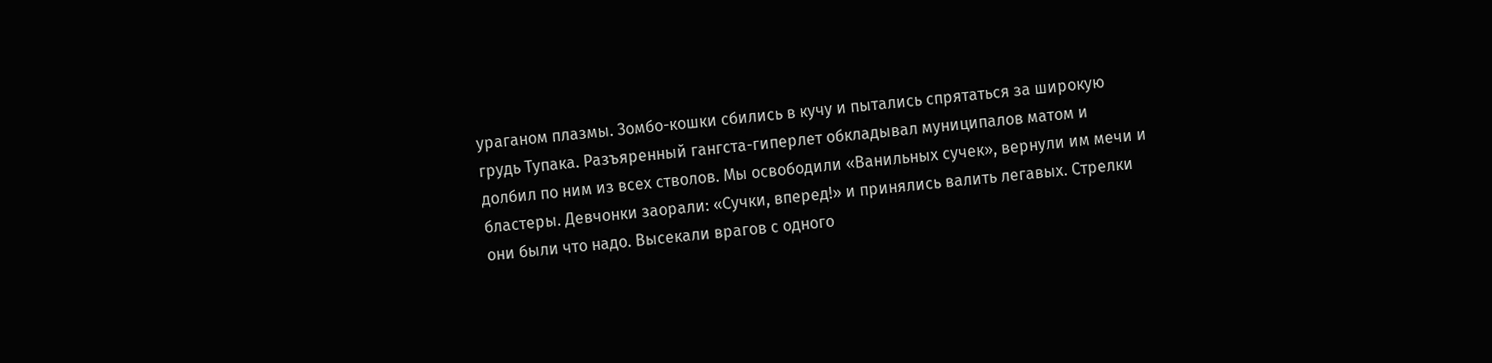ураганом плазмы. Зомбо-кошки сбились в кучу и пытались спрятаться за широкую грудь Тупака. Разъяренный гангста-гиперлет обкладывал муниципалов матом и долбил по ним из всех стволов. Мы освободили «Ванильных сучек», вернули им мечи и бластеры. Девчонки заорали: «Сучки, вперед!» и принялись валить легавых. Стрелки они были что надо. Высекали врагов с одного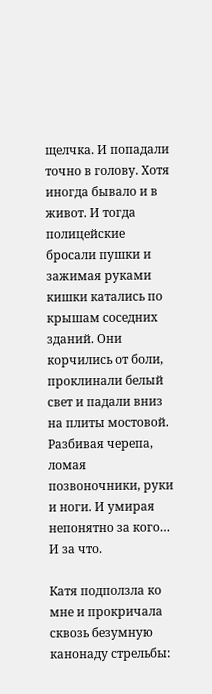щелчка. И попадали точно в голову. Хотя иногда бывало и в живот. И тогда полицейские бросали пушки и зажимая руками кишки катались по крышам соседних зданий. Они корчились от боли, проклинали белый свет и падали вниз на плиты мостовой. Разбивая черепа, ломая позвоночники, руки и ноги. И умирая непонятно за кого… И за что.

Катя подползла ко мне и прокричала сквозь безумную канонаду стрельбы: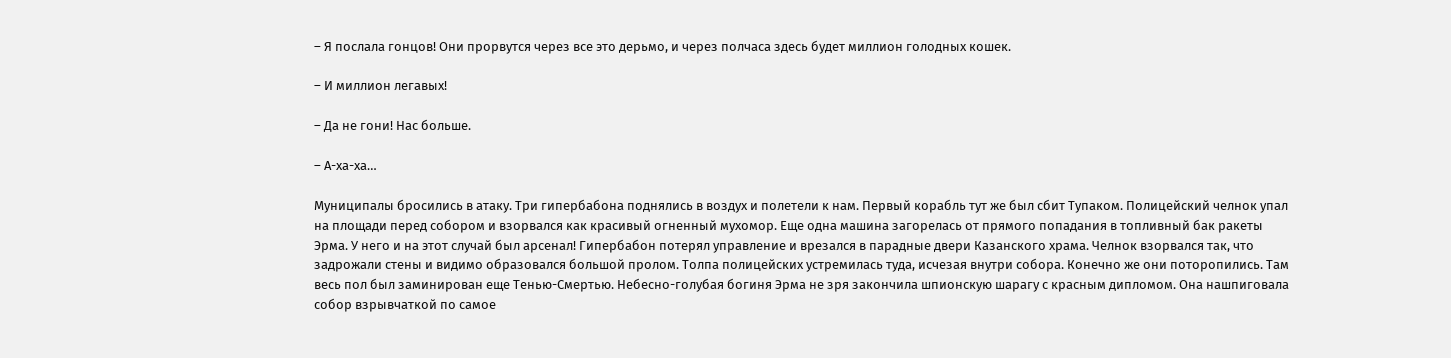– Я послала гонцов! Они прорвутся через все это дерьмо, и через полчаса здесь будет миллион голодных кошек.

– И миллион легавых!

– Да не гони! Нас больше.

– А-ха-ха…

Муниципалы бросились в атаку. Три гипербабона поднялись в воздух и полетели к нам. Первый корабль тут же был сбит Тупаком. Полицейский челнок упал на площади перед собором и взорвался как красивый огненный мухомор. Еще одна машина загорелась от прямого попадания в топливный бак ракеты Эрма. У него и на этот случай был арсенал! Гипербабон потерял управление и врезался в парадные двери Казанского храма. Челнок взорвался так, что задрожали стены и видимо образовался большой пролом. Толпа полицейских устремилась туда, исчезая внутри собора. Конечно же они поторопились. Там весь пол был заминирован еще Тенью-Смертью. Небесно-голубая богиня Эрма не зря закончила шпионскую шарагу с красным дипломом. Она нашпиговала собор взрывчаткой по самое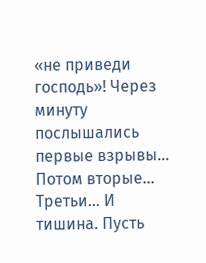«не приведи господь»! Через минуту послышались первые взрывы… Потом вторые… Третьи… И тишина. Пусть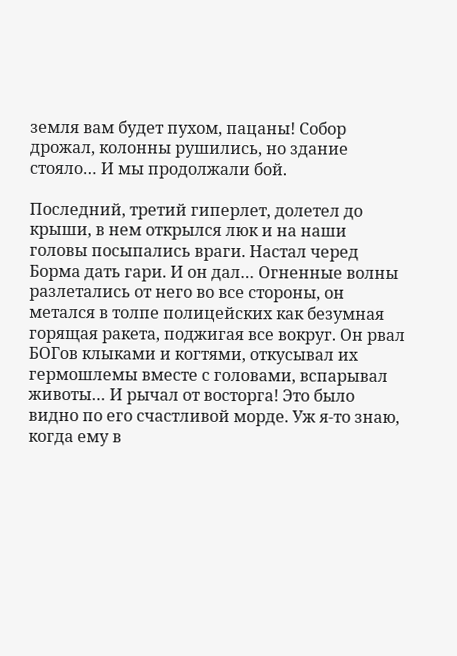земля вам будет пухом, пацаны! Собор дрожал, колонны рушились, но здание стояло… И мы продолжали бой.

Последний, третий гиперлет, долетел до крыши, в нем открылся люк и на наши головы посыпались враги. Настал черед Борма дать гари. И он дал… Огненные волны разлетались от него во все стороны, он метался в толпе полицейских как безумная горящая ракета, поджигая все вокруг. Он рвал БОГов клыками и когтями, откусывал их гермошлемы вместе с головами, вспарывал животы… И рычал от восторга! Это было видно по его счастливой морде. Уж я-то знаю, когда ему в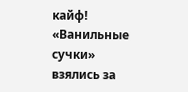кайф! «Ванильные сучки» взялись за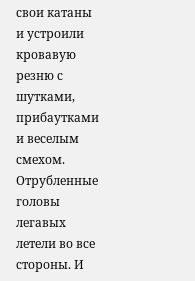свои катаны и устроили кровавую резню с шутками, прибаутками и веселым смехом. Отрубленные головы легавых летели во все стороны. И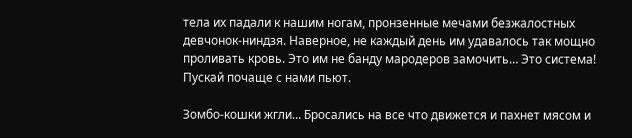тела их падали к нашим ногам, пронзенные мечами безжалостных девчонок-ниндзя. Наверное, не каждый день им удавалось так мощно проливать кровь. Это им не банду мародеров замочить… Это система! Пускай почаще с нами пьют.

Зомбо-кошки жгли… Бросались на все что движется и пахнет мясом и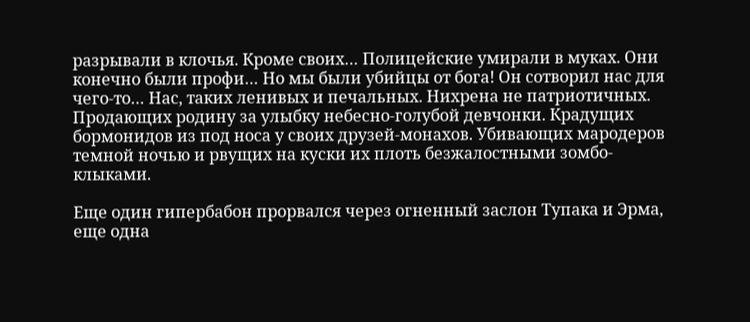разрывали в клочья. Кроме своих… Полицейские умирали в муках. Они конечно были профи… Но мы были убийцы от бога! Он сотворил нас для чего-то… Нас, таких ленивых и печальных. Нихрена не патриотичных. Продающих родину за улыбку небесно-голубой девчонки. Крадущих бормонидов из под носа у своих друзей-монахов. Убивающих мародеров темной ночью и рвущих на куски их плоть безжалостными зомбо-клыками.

Еще один гипербабон прорвался через огненный заслон Тупака и Эрма, еще одна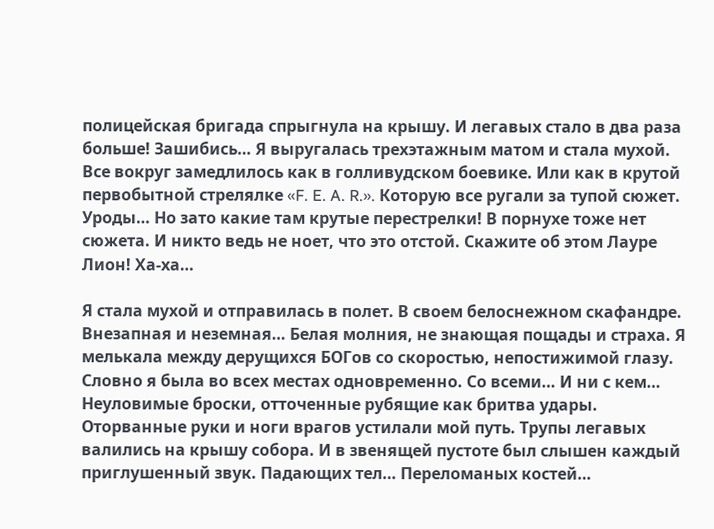полицейская бригада спрыгнула на крышу. И легавых стало в два раза больше! Зашибись… Я выругалась трехэтажным матом и стала мухой. Все вокруг замедлилось как в голливудском боевике. Или как в крутой первобытной стрелялке «F. E. A. R.». Которую все ругали за тупой сюжет. Уроды… Но зато какие там крутые перестрелки! В порнухе тоже нет сюжета. И никто ведь не ноет, что это отстой. Скажите об этом Лауре Лион! Ха-ха…

Я стала мухой и отправилась в полет. В своем белоснежном скафандре. Внезапная и неземная… Белая молния, не знающая пощады и страха. Я мелькала между дерущихся БОГов со скоростью, непостижимой глазу. Словно я была во всех местах одновременно. Со всеми… И ни с кем… Неуловимые броски, отточенные рубящие как бритва удары. Оторванные руки и ноги врагов устилали мой путь. Трупы легавых валились на крышу собора. И в звенящей пустоте был слышен каждый приглушенный звук. Падающих тел… Переломаных костей…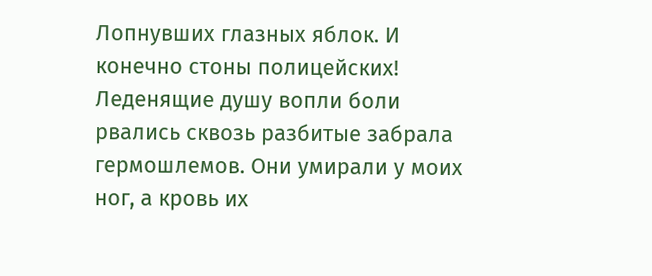Лопнувших глазных яблок. И конечно стоны полицейских! Леденящие душу вопли боли рвались сквозь разбитые забрала гермошлемов. Они умирали у моих ног, а кровь их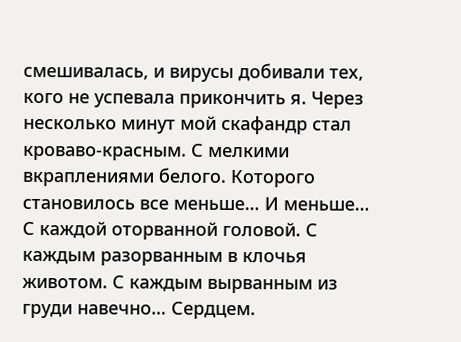смешивалась, и вирусы добивали тех, кого не успевала прикончить я. Через несколько минут мой скафандр стал кроваво-красным. С мелкими вкраплениями белого. Которого становилось все меньше… И меньше… С каждой оторванной головой. С каждым разорванным в клочья животом. С каждым вырванным из груди навечно… Сердцем.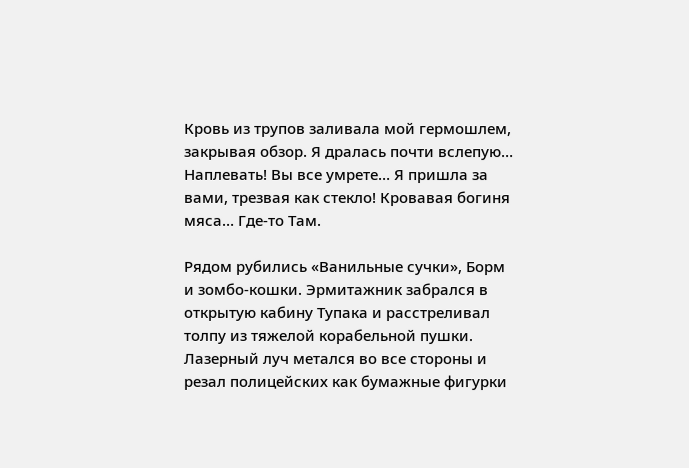Кровь из трупов заливала мой гермошлем, закрывая обзор. Я дралась почти вслепую… Наплевать! Вы все умрете… Я пришла за вами, трезвая как стекло! Кровавая богиня мяса… Где-то Там.

Рядом рубились «Ванильные сучки», Борм и зомбо-кошки. Эрмитажник забрался в открытую кабину Тупака и расстреливал толпу из тяжелой корабельной пушки. Лазерный луч метался во все стороны и резал полицейских как бумажные фигурки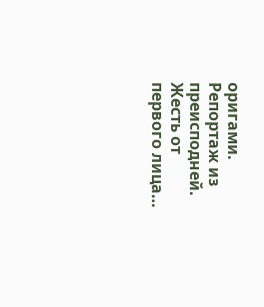оригами. Репортаж из преисподней. Жесть от первого лица…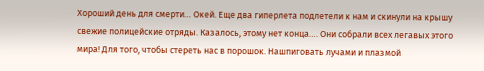Хороший день для смерти… Окей. Еще два гиперлета подлетели к нам и скинули на крышу свежие полицейские отряды. Казалось, этому нет конца…. Они собрали всех легавых этого мира! Для того, чтобы стереть нас в порошок. Нашпиговать лучами и плазмой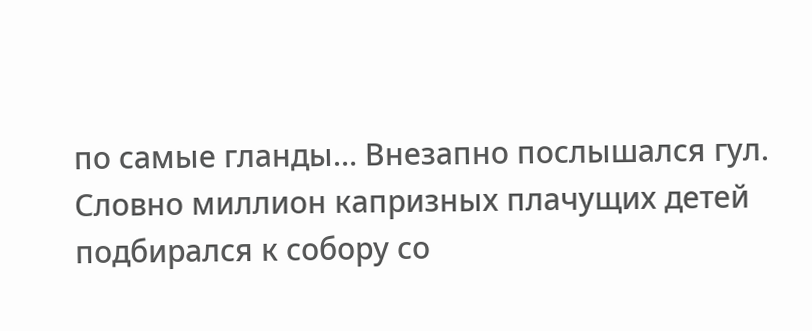по самые гланды… Внезапно послышался гул. Словно миллион капризных плачущих детей подбирался к собору со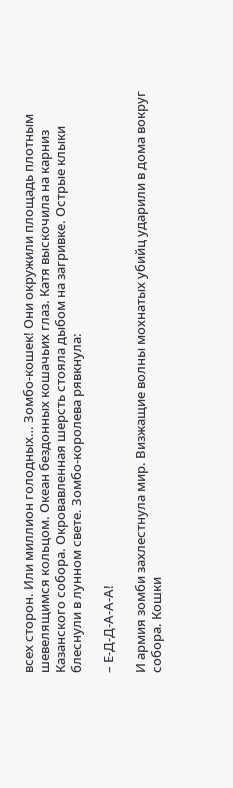всех сторон. Или миллион голодных… Зомбо-кошек! Они окружили площадь плотным шевелящимся кольцом. Океан бездонных кошачьих глаз. Катя выскочила на карниз Казанского собора. Окровавленная шерсть стояла дыбом на загривке. Острые клыки блеснули в лунном свете. Зомбо-королева рявкнула:

– Е-Д-Д-А-А-А!

И армия зомби захлестнула мир. Визжащие волны мохнатых убийц ударили в дома вокруг собора. Кошки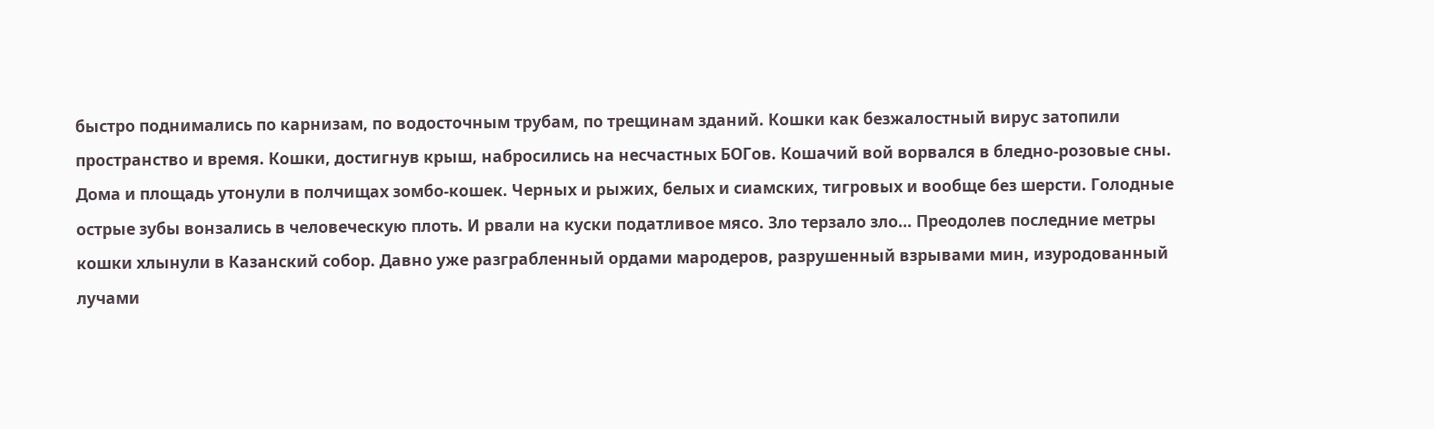быстро поднимались по карнизам, по водосточным трубам, по трещинам зданий. Кошки как безжалостный вирус затопили пространство и время. Кошки, достигнув крыш, набросились на несчастных БОГов. Кошачий вой ворвался в бледно-розовые сны. Дома и площадь утонули в полчищах зомбо-кошек. Черных и рыжих, белых и сиамских, тигровых и вообще без шерсти. Голодные острые зубы вонзались в человеческую плоть. И рвали на куски податливое мясо. Зло терзало зло… Преодолев последние метры кошки хлынули в Казанский собор. Давно уже разграбленный ордами мародеров, разрушенный взрывами мин, изуродованный лучами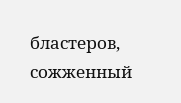бластеров, сожженный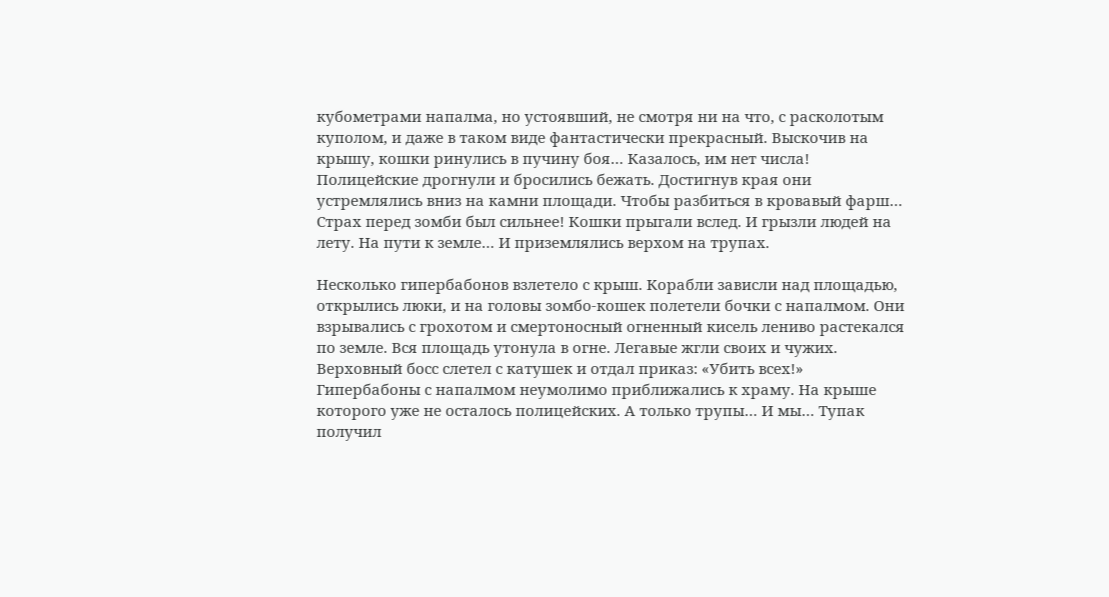кубометрами напалма, но устоявший, не смотря ни на что, с расколотым куполом, и даже в таком виде фантастически прекрасный. Выскочив на крышу, кошки ринулись в пучину боя… Казалось, им нет числа! Полицейские дрогнули и бросились бежать. Достигнув края они устремлялись вниз на камни площади. Чтобы разбиться в кровавый фарш… Страх перед зомби был сильнее! Кошки прыгали вслед. И грызли людей на лету. На пути к земле… И приземлялись верхом на трупах.

Несколько гипербабонов взлетело с крыш. Корабли зависли над площадью, открылись люки, и на головы зомбо-кошек полетели бочки с напалмом. Они взрывались с грохотом и смертоносный огненный кисель лениво растекался по земле. Вся площадь утонула в огне. Легавые жгли своих и чужих. Верховный босс слетел с катушек и отдал приказ: «Убить всех!» Гипербабоны с напалмом неумолимо приближались к храму. На крыше которого уже не осталось полицейских. А только трупы… И мы… Тупак получил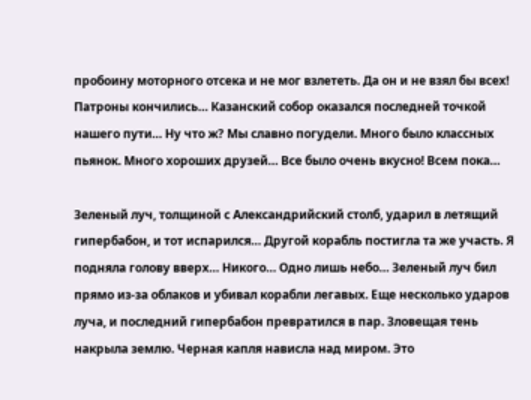пробоину моторного отсека и не мог взлететь. Да он и не взял бы всех! Патроны кончились… Казанский собор оказался последней точкой нашего пути… Ну что ж? Мы славно погудели. Много было классных пьянок. Много хороших друзей… Все было очень вкусно! Всем пока…

Зеленый луч, толщиной с Александрийский столб, ударил в летящий гипербабон, и тот испарился… Другой корабль постигла та же участь. Я подняла голову вверх… Никого… Одно лишь небо… Зеленый луч бил прямо из-за облаков и убивал корабли легавых. Еще несколько ударов луча, и последний гипербабон превратился в пар. Зловещая тень накрыла землю. Черная капля нависла над миром. Это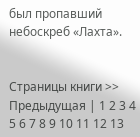был пропавший небоскреб «Лахта».


Страницы книги >> Предыдущая | 1 2 3 4 5 6 7 8 9 10 11 12 13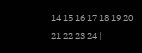14 15 16 17 18 19 20 21 22 23 24 |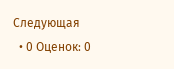Следующая
  • 0 Оценок: 0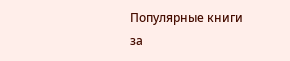Популярные книги за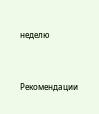неделю


Рекомендации